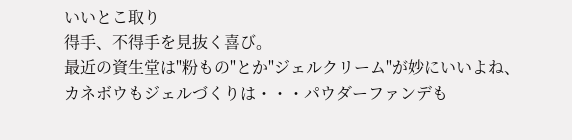いいとこ取り
得手、不得手を見抜く喜び。
最近の資生堂は"粉もの"とか"ジェルクリーム"が妙にいいよね、カネボウもジェルづくりは・・・パウダーファンデも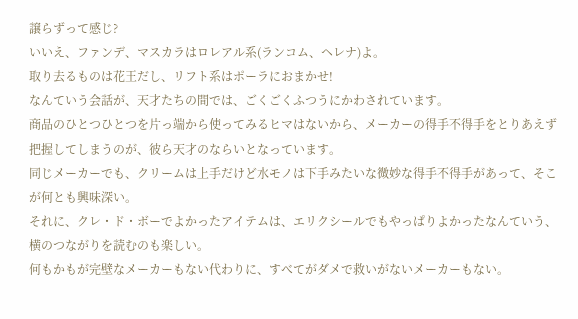譲らずって感じ?
いいえ、ファンデ、マスカラはロレアル系(ランコム、ヘレナ)よ。
取り去るものは花王だし、リフト系はポーラにおまかせ!
なんていう会話が、天才たちの間では、ごくごくふつうにかわされています。
商品のひとつひとつを片っ端から使ってみるヒマはないから、メーカーの得手不得手をとりあえず把握してしまうのが、彼ら天才のならいとなっています。
同じメーカーでも、クリームは上手だけど水モノは下手みたいな微妙な得手不得手があって、そこが何とも興味深い。
それに、クレ・ド・ボーでよかったアイテムは、エリクシールでもやっぱりよかったなんていう、横のつながりを読むのも楽しい。
何もかもが完壁なメーカーもない代わりに、すべてがダメで救いがないメーカーもない。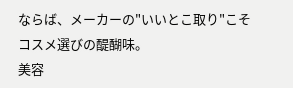ならば、メーカーの"いいとこ取り"こそコスメ選びの醍醐味。
美容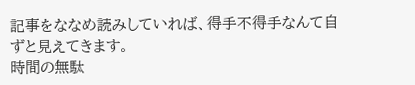記事をななめ読みしていれば、得手不得手なんて自ずと見えてきます。
時間の無駄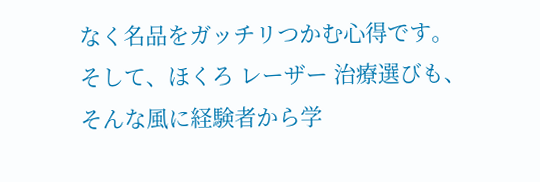なく名品をガッチリつかむ心得です。
そして、ほくろ レーザー 治療選びも、そんな風に経験者から学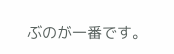ぶのが一番です。